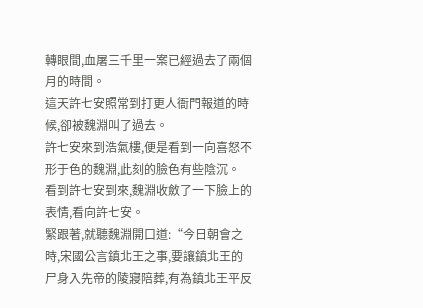轉眼間,血屠三千里一案已經過去了兩個月的時間。
這天許七安照常到打更人衙門報道的時候,卻被魏淵叫了過去。
許七安來到浩氣樓,便是看到一向喜怒不形于色的魏淵,此刻的臉色有些陰沉。
看到許七安到來,魏淵收斂了一下臉上的表情,看向許七安。
緊跟著,就聽魏淵開口道:“今日朝會之時,宋國公言鎮北王之事,要讓鎮北王的尸身入先帝的陵寢陪葬,有為鎮北王平反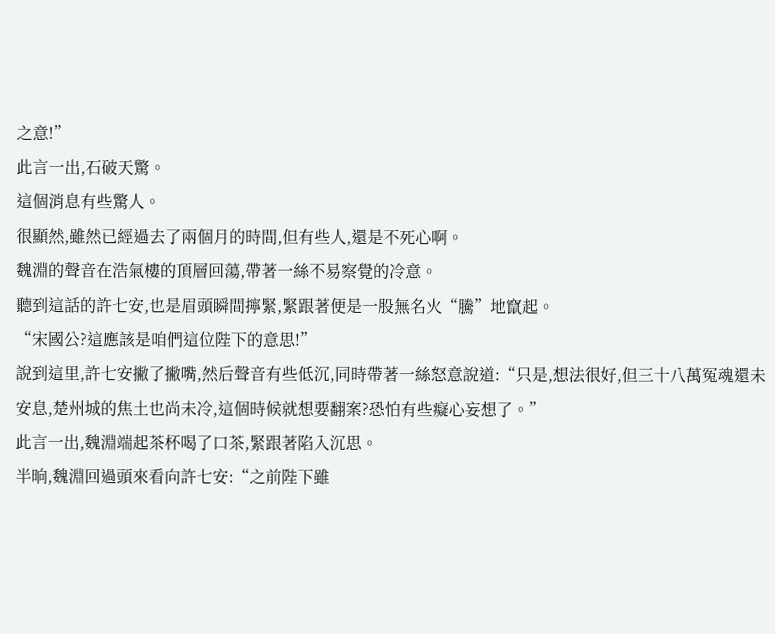之意!”
此言一出,石破天驚。
這個消息有些驚人。
很顯然,雖然已經過去了兩個月的時間,但有些人,還是不死心啊。
魏淵的聲音在浩氣樓的頂層回蕩,帶著一絲不易察覺的冷意。
聽到這話的許七安,也是眉頭瞬間擰緊,緊跟著便是一股無名火“騰”地竄起。
“宋國公?這應該是咱們這位陛下的意思!”
說到這里,許七安撇了撇嘴,然后聲音有些低沉,同時帶著一絲怒意說道:“只是,想法很好,但三十八萬冤魂還未安息,楚州城的焦土也尚未冷,這個時候就想要翻案?恐怕有些癡心妄想了。”
此言一出,魏淵端起茶杯喝了口茶,緊跟著陷入沉思。
半晌,魏淵回過頭來看向許七安:“之前陛下雖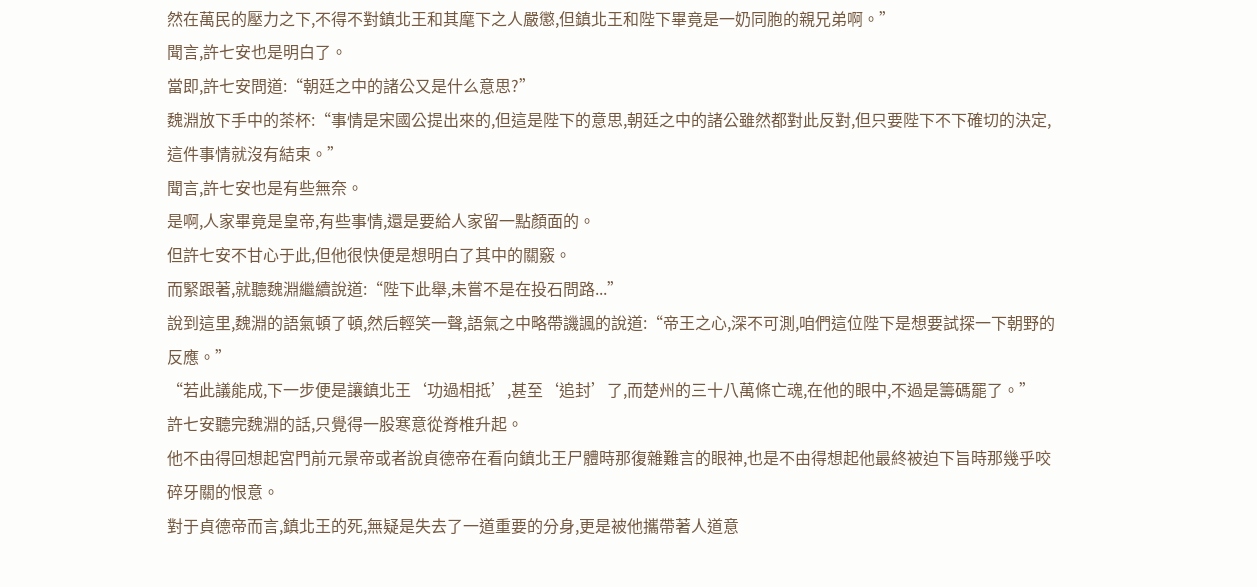然在萬民的壓力之下,不得不對鎮北王和其麾下之人嚴懲,但鎮北王和陛下畢竟是一奶同胞的親兄弟啊。”
聞言,許七安也是明白了。
當即,許七安問道:“朝廷之中的諸公又是什么意思?”
魏淵放下手中的茶杯:“事情是宋國公提出來的,但這是陛下的意思,朝廷之中的諸公雖然都對此反對,但只要陛下不下確切的決定,這件事情就沒有結束。”
聞言,許七安也是有些無奈。
是啊,人家畢竟是皇帝,有些事情,還是要給人家留一點顏面的。
但許七安不甘心于此,但他很快便是想明白了其中的關竅。
而緊跟著,就聽魏淵繼續說道:“陛下此舉,未嘗不是在投石問路...”
說到這里,魏淵的語氣頓了頓,然后輕笑一聲,語氣之中略帶譏諷的說道:“帝王之心,深不可測,咱們這位陛下是想要試探一下朝野的反應。”
“若此議能成,下一步便是讓鎮北王‘功過相抵’,甚至‘追封’了,而楚州的三十八萬條亡魂,在他的眼中,不過是籌碼罷了。”
許七安聽完魏淵的話,只覺得一股寒意從脊椎升起。
他不由得回想起宮門前元景帝或者說貞德帝在看向鎮北王尸體時那復雜難言的眼神,也是不由得想起他最終被迫下旨時那幾乎咬碎牙關的恨意。
對于貞德帝而言,鎮北王的死,無疑是失去了一道重要的分身,更是被他攜帶著人道意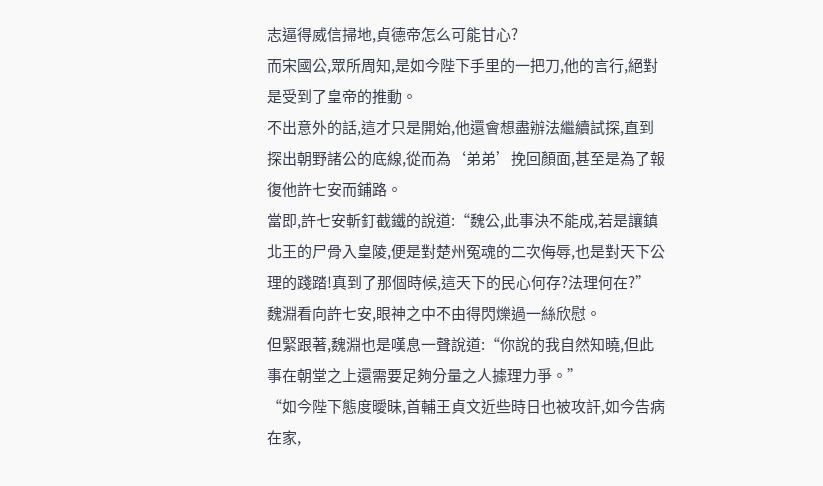志逼得威信掃地,貞德帝怎么可能甘心?
而宋國公,眾所周知,是如今陛下手里的一把刀,他的言行,絕對是受到了皇帝的推動。
不出意外的話,這才只是開始,他還會想盡辦法繼續試探,直到探出朝野諸公的底線,從而為‘弟弟’挽回顏面,甚至是為了報復他許七安而鋪路。
當即,許七安斬釘截鐵的說道:“魏公,此事決不能成,若是讓鎮北王的尸骨入皇陵,便是對楚州冤魂的二次侮辱,也是對天下公理的踐踏!真到了那個時候,這天下的民心何存?法理何在?”
魏淵看向許七安,眼神之中不由得閃爍過一絲欣慰。
但緊跟著,魏淵也是嘆息一聲說道:“你說的我自然知曉,但此事在朝堂之上還需要足夠分量之人據理力爭。”
“如今陛下態度曖昧,首輔王貞文近些時日也被攻訐,如今告病在家,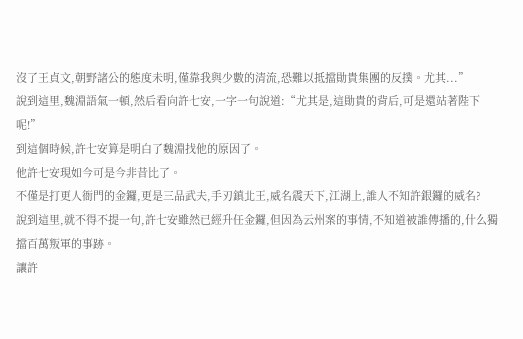沒了王貞文,朝野諸公的態度未明,僅靠我與少數的清流,恐難以抵擋勛貴集團的反撲。尤其...”
說到這里,魏淵語氣一頓,然后看向許七安,一字一句說道:“尤其是,這勛貴的背后,可是還站著陛下呢!”
到這個時候,許七安算是明白了魏淵找他的原因了。
他許七安現如今可是今非昔比了。
不僅是打更人衙門的金鑼,更是三品武夫,手刃鎮北王,威名震天下,江湖上,誰人不知許銀鑼的威名?
說到這里,就不得不提一句,許七安雖然已經升任金鑼,但因為云州案的事情,不知道被誰傳播的,什么獨擋百萬叛軍的事跡。
讓許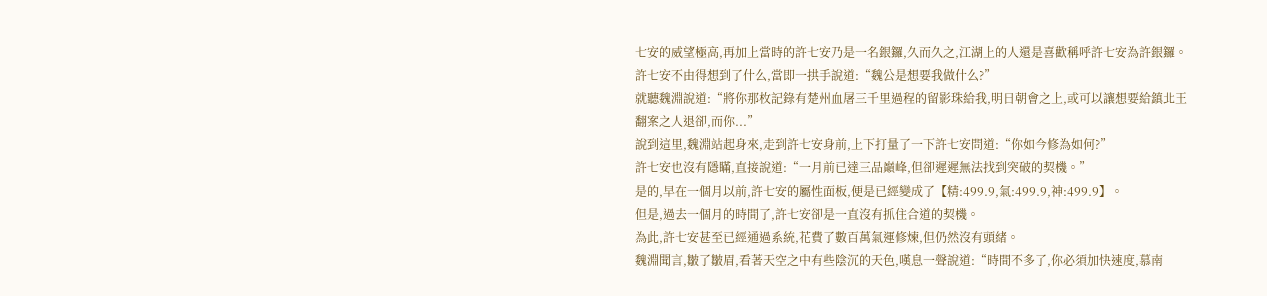七安的威望極高,再加上當時的許七安乃是一名銀鑼,久而久之,江湖上的人還是喜歡稱呼許七安為許銀鑼。
許七安不由得想到了什么,當即一拱手說道:“魏公是想要我做什么?”
就聽魏淵說道:“將你那枚記錄有楚州血屠三千里過程的留影珠給我,明日朝會之上,或可以讓想要給鎮北王翻案之人退卻,而你...”
說到這里,魏淵站起身來,走到許七安身前,上下打量了一下許七安問道:“你如今修為如何?”
許七安也沒有隱瞞,直接說道:“一月前已達三品巔峰,但卻遲遲無法找到突破的契機。”
是的,早在一個月以前,許七安的屬性面板,便是已經變成了【精:499.9,氣:499.9,神:499.9】。
但是,過去一個月的時間了,許七安卻是一直沒有抓住合道的契機。
為此,許七安甚至已經通過系統,花費了數百萬氣運修煉,但仍然沒有頭緒。
魏淵聞言,皺了皺眉,看著天空之中有些陰沉的天色,嘆息一聲說道:“時間不多了,你必須加快速度,慕南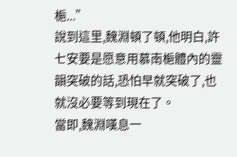梔...”
說到這里,魏淵頓了頓,他明白,許七安要是愿意用慕南梔體內的靈韻突破的話,恐怕早就突破了,也就沒必要等到現在了。
當即,魏淵嘆息一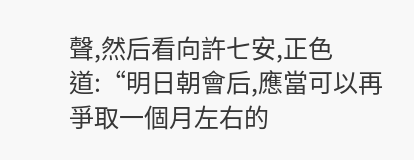聲,然后看向許七安,正色道:“明日朝會后,應當可以再爭取一個月左右的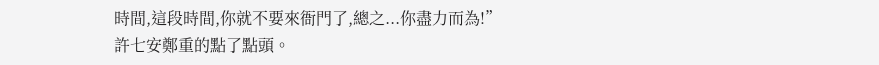時間,這段時間,你就不要來衙門了,總之...你盡力而為!”
許七安鄭重的點了點頭。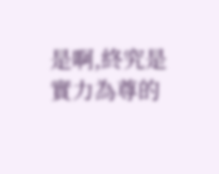是啊,終究是實力為尊的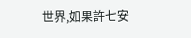世界,如果許七安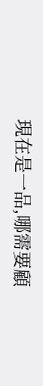現在是一品,哪需要顧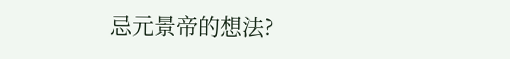忌元景帝的想法?